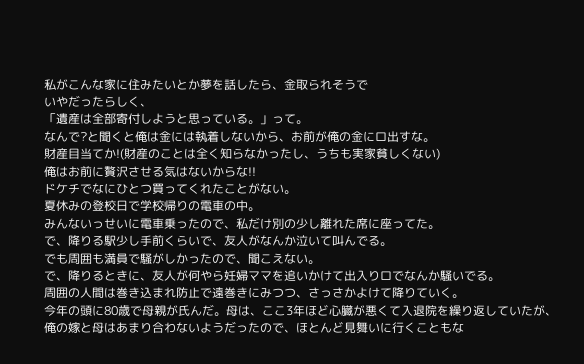私がこんな家に住みたいとか夢を話したら、金取られそうで
いやだったらしく、
「遺産は全部寄付しようと思っている。」って。
なんで?と聞くと俺は金には執着しないから、お前が俺の金にロ出すな。
財産目当てか!(財産のことは全く知らなかったし、うちも実家貧しくない)
俺はお前に贅沢させる気はないからな!!
ドケチでなにひとつ買ってくれたことがない。
夏休みの登校日で学校帰りの電車の中。
みんないっせいに電車乗ったので、私だけ別の少し離れた席に座ってた。
で、降りる駅少し手前くらいで、友人がなんか泣いて叫んでる。
でも周囲も満員で騒がしかったので、聞こえない。
で、降りるときに、友人が何やら妊婦ママを追いかけて出入りロでなんか騒いでる。
周囲の人間は巻き込まれ防止で遠巻きにみつつ、さっさかよけて降りていく。
今年の頭に80歳で母親が氏んだ。母は、ここ3年ほど心臓が悪くて入退院を繰り返していたが、
俺の嫁と母はあまり合わないようだったので、ほとんど見舞いに行くこともな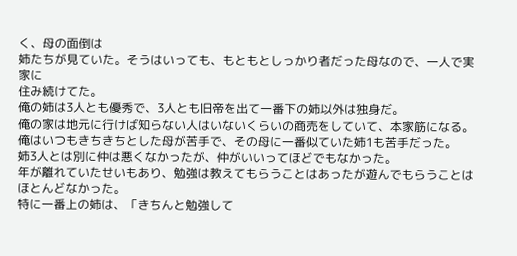く、母の面倒は
姉たちが見ていた。そうはいっても、もともとしっかり者だった母なので、一人で実家に
住み続けてた。
俺の姉は3人とも優秀で、3人とも旧帝を出て一番下の姉以外は独身だ。
俺の家は地元に行けば知らない人はいないくらいの商売をしていて、本家筋になる。
俺はいつもきちきちとした母が苦手で、その母に一番似ていた姉1も苦手だった。
姉3人とは別に仲は悪くなかったが、仲がいいってほどでもなかった。
年が離れていたせいもあり、勉強は教えてもらうことはあったが遊んでもらうことはほとんどなかった。
特に一番上の姉は、「きちんと勉強して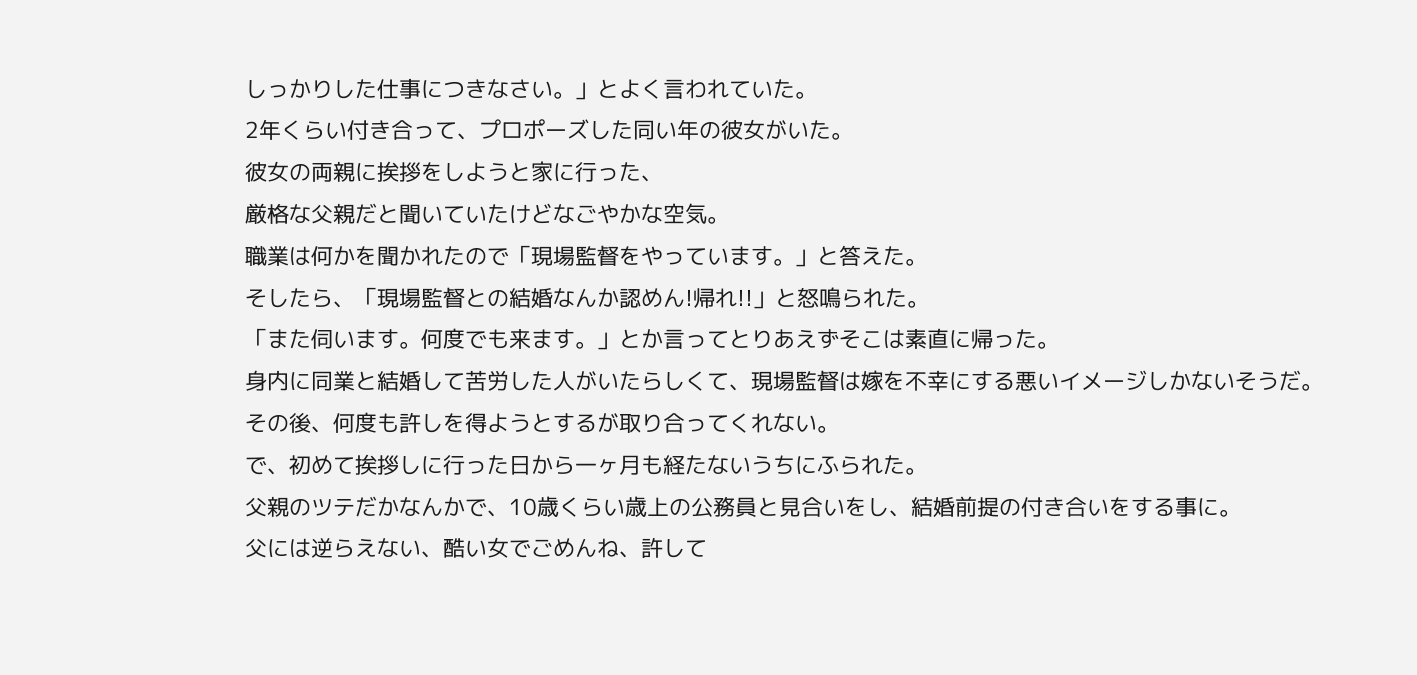しっかりした仕事につきなさい。」とよく言われていた。
2年くらい付き合って、プロポーズした同い年の彼女がいた。
彼女の両親に挨拶をしようと家に行った、
厳格な父親だと聞いていたけどなごやかな空気。
職業は何かを聞かれたので「現場監督をやっています。」と答えた。
そしたら、「現場監督との結婚なんか認めん!帰れ!!」と怒鳴られた。
「また伺います。何度でも来ます。」とか言ってとりあえずそこは素直に帰った。
身内に同業と結婚して苦労した人がいたらしくて、現場監督は嫁を不幸にする悪いイメージしかないそうだ。
その後、何度も許しを得ようとするが取り合ってくれない。
で、初めて挨拶しに行った日から一ヶ月も経たないうちにふられた。
父親のツテだかなんかで、10歳くらい歳上の公務員と見合いをし、結婚前提の付き合いをする事に。
父には逆らえない、酷い女でごめんね、許して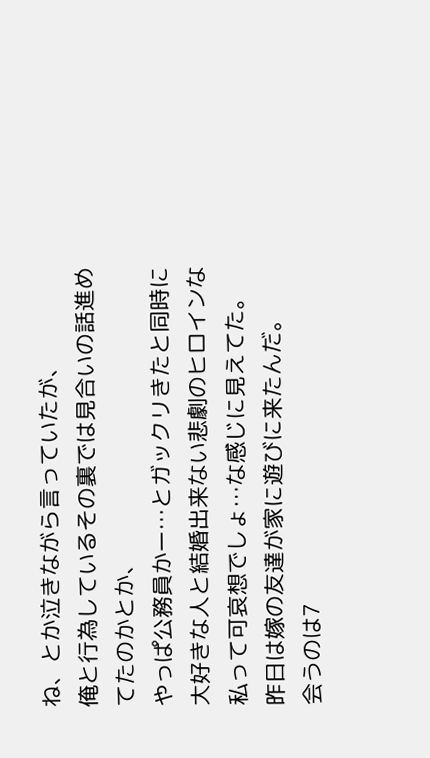ね、とか泣きながら言っていたが、
俺と行為しているその裏では見合いの話進めてたのかとか、
やっぱ公務員かー…とガックリきたと同時に
大好きな人と結婚出来ない悲劇のヒロインな私って可哀想でしょ…な感じに見えてた。
昨日は嫁の友達が家に遊びに来たんだ。
会うのは7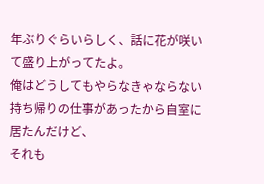年ぶりぐらいらしく、話に花が咲いて盛り上がってたよ。
俺はどうしてもやらなきゃならない持ち帰りの仕事があったから自室に居たんだけど、
それも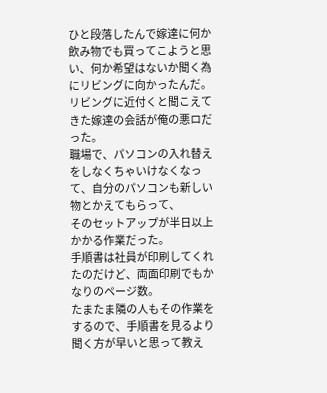ひと段落したんで嫁達に何か飲み物でも買ってこようと思い、何か希望はないか聞く為にリビングに向かったんだ。
リビングに近付くと聞こえてきた嫁達の会話が俺の悪ロだった。
職場で、パソコンの入れ替えをしなくちゃいけなくなって、自分のパソコンも新しい物とかえてもらって、
そのセットアップが半日以上かかる作業だった。
手順書は社員が印刷してくれたのだけど、両面印刷でもかなりのページ数。
たまたま隣の人もその作業をするので、手順書を見るより聞く方が早いと思って教え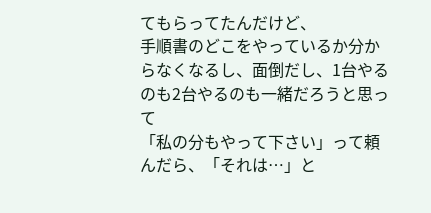てもらってたんだけど、
手順書のどこをやっているか分からなくなるし、面倒だし、1台やるのも2台やるのも一緒だろうと思って
「私の分もやって下さい」って頼んだら、「それは…」と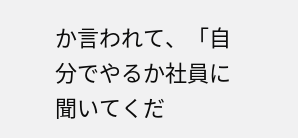か言われて、「自分でやるか社員に聞いてくだ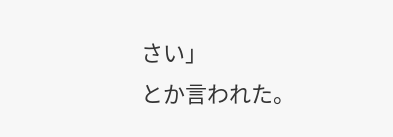さい」
とか言われた。